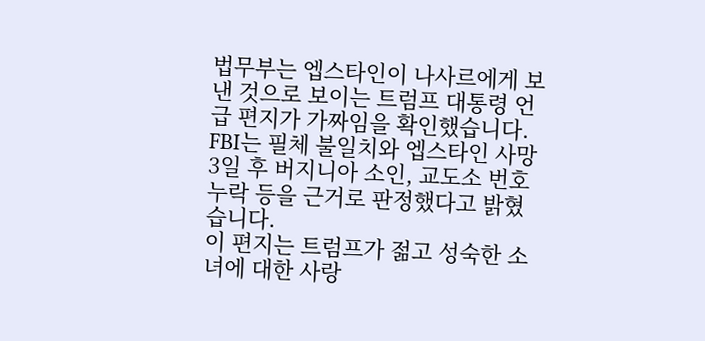법무부는 엡스타인이 나사르에게 보낸 것으로 보이는 트럼프 대통령 언급 편지가 가짜임을 확인했습니다.
FBI는 필체 불일치와 엡스타인 사망 3일 후 버지니아 소인, 교도소 번호 누락 등을 근거로 판정했다고 밝혔습니다.
이 편지는 트럼프가 젊고 성숙한 소녀에 대한 사랑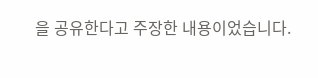을 공유한다고 주장한 내용이었습니다.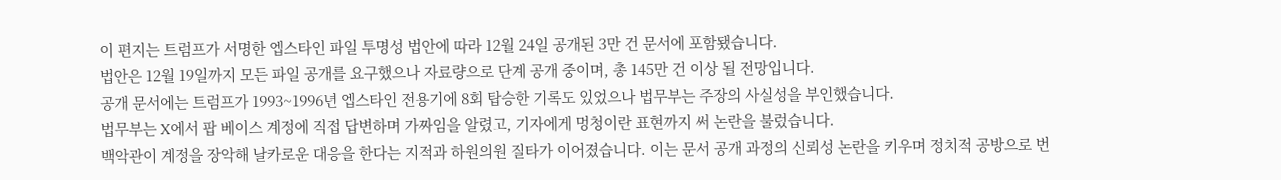이 편지는 트럼프가 서명한 엡스타인 파일 투명성 법안에 따라 12월 24일 공개된 3만 건 문서에 포함됐습니다.
법안은 12월 19일까지 모든 파일 공개를 요구했으나 자료량으로 단계 공개 중이며, 총 145만 건 이상 될 전망입니다.
공개 문서에는 트럼프가 1993~1996년 엡스타인 전용기에 8회 탑승한 기록도 있었으나 법무부는 주장의 사실성을 부인했습니다.
법무부는 X에서 팝 베이스 계정에 직접 답변하며 가짜임을 알렸고, 기자에게 멍청이란 표현까지 써 논란을 불렀습니다.
백악관이 계정을 장악해 날카로운 대응을 한다는 지적과 하원의원 질타가 이어졌습니다. 이는 문서 공개 과정의 신뢰성 논란을 키우며 정치적 공방으로 번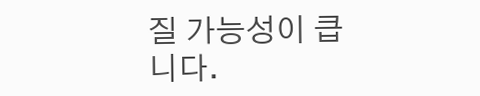질 가능성이 큽니다.